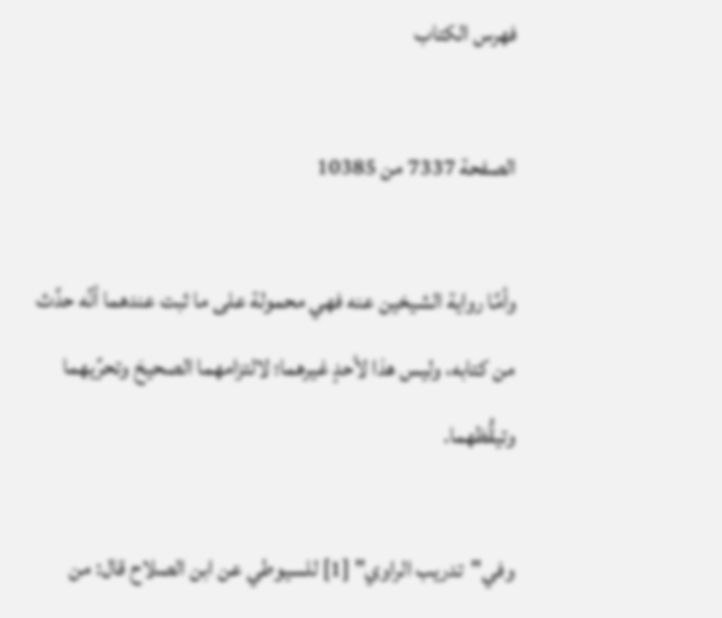فهرس الكتاب

الصفحة 7337 من 10385

وأمَّا رواية الشيخين عنه فهي محمولة على ما ثبت عندهما أنَّه حدَّث من كتابه، وليس هذا لأحدٍ غيرهما؛ لالتزامهما الصحيحَ وتحرِّيهما وتيقُّظهما.

وفي"تدريب الراوي" [1] للسيوطي عن ابن الصلاح قال: من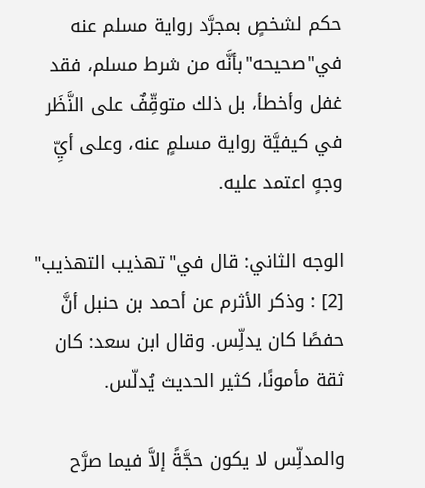حكم لشخصٍ بمجرَّد رواية مسلم عنه في"صحيحه"بأنَّه من شرط مسلم، فقد غفل وأخطأ، بل ذلك متوقِّفٌ على النَّظَر في كيفيَّة رواية مسلمٍ عنه، وعلى أيِّ وجهٍ اعتمد عليه.

الوجه الثاني: قال في"تهذيب التهذيب" [2] : وذكر الأثرم عن أحمد بن حنبل أنَّ حفصًا كان يدلِّس. وقال ابن سعد: كان ثقة مأمونًا، كثير الحديث يُدلّس.

والمدلِّس لا يكون حجَّةً إلاَّ فيما صرَّح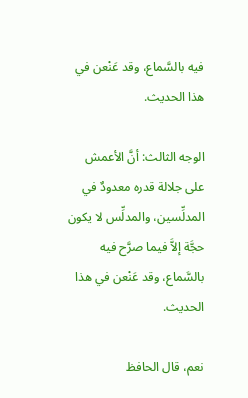فيه بالسَّماع، وقد عَنْعن في هذا الحديث.

الوجه الثالث: أنَّ الأعمش على جلالة قدره معدودٌ في المدلِّسين، والمدلِّس لا يكون حجَّة إلاَّ فيما صرَّح فيه بالسَّماع، وقد عَنْعن في هذا الحديث.

نعم، قال الحافظ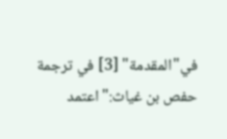في"المقدمة" [3] في ترجمة حفص بن غياث:"اعتمد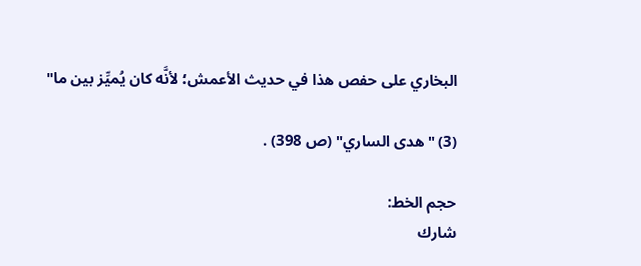البخاري على حفص هذا في حديث الأعمش؛ لأنَّه كان يُميِّز بين ما"

(3) "هدى الساري" (ص 398) .

حجم الخط:
شارك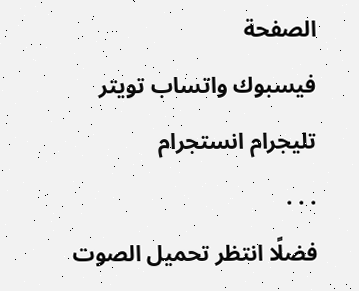الصفحة
فيسبوك واتساب تويتر تليجرام انستجرام
. . .
فضلًا انتظر تحميل الصوت